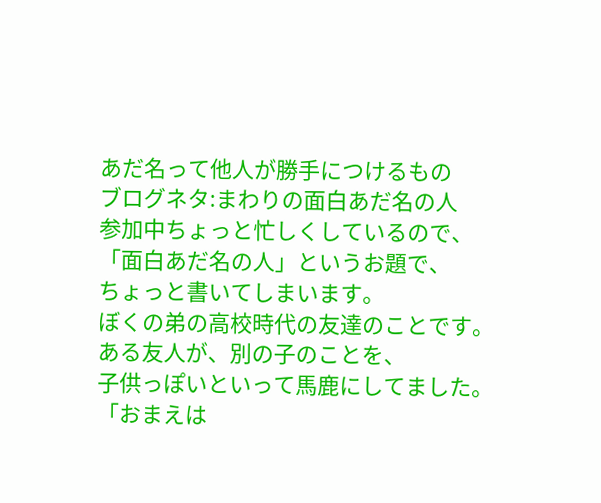あだ名って他人が勝手につけるもの
ブログネタ:まわりの面白あだ名の人
参加中ちょっと忙しくしているので、
「面白あだ名の人」というお題で、
ちょっと書いてしまいます。
ぼくの弟の高校時代の友達のことです。
ある友人が、別の子のことを、
子供っぽいといって馬鹿にしてました。
「おまえは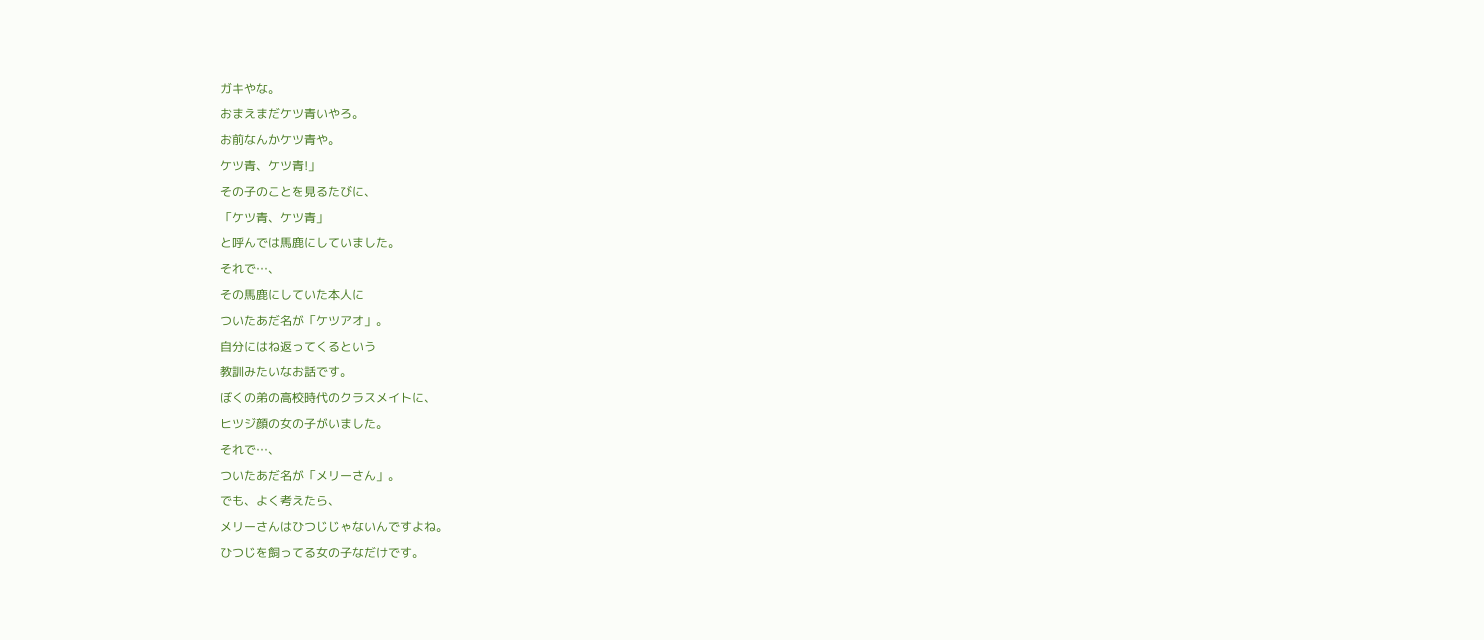ガキやな。
おまえまだケツ青いやろ。
お前なんかケツ青や。
ケツ青、ケツ青!」
その子のことを見るたびに、
「ケツ青、ケツ青」
と呼んでは馬鹿にしていました。
それで…、
その馬鹿にしていた本人に
ついたあだ名が「ケツアオ」。
自分にはね返ってくるという
教訓みたいなお話です。
ぼくの弟の高校時代のクラスメイトに、
ヒツジ顔の女の子がいました。
それで…、
ついたあだ名が「メリーさん」。
でも、よく考えたら、
メリーさんはひつじじゃないんですよね。
ひつじを飼ってる女の子なだけです。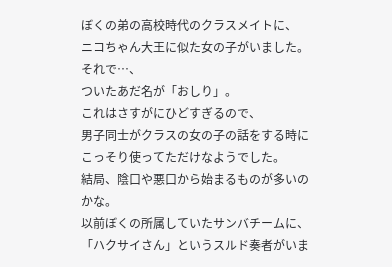ぼくの弟の高校時代のクラスメイトに、
ニコちゃん大王に似た女の子がいました。
それで…、
ついたあだ名が「おしり」。
これはさすがにひどすぎるので、
男子同士がクラスの女の子の話をする時に
こっそり使ってただけなようでした。
結局、陰口や悪口から始まるものが多いのかな。
以前ぼくの所属していたサンバチームに、
「ハクサイさん」というスルド奏者がいま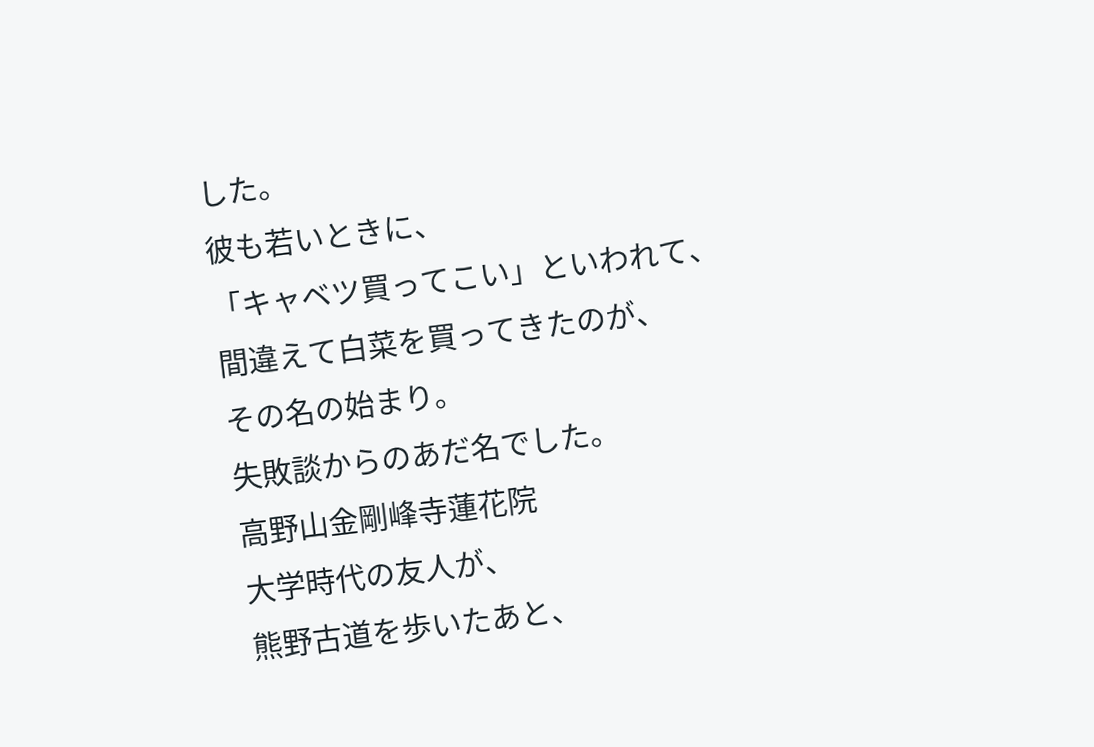した。
彼も若いときに、
「キャベツ買ってこい」といわれて、
間違えて白菜を買ってきたのが、
その名の始まり。
失敗談からのあだ名でした。
高野山金剛峰寺蓮花院
大学時代の友人が、
熊野古道を歩いたあと、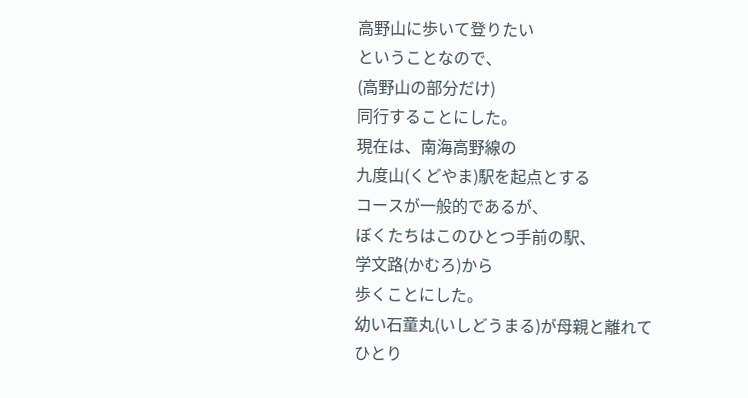高野山に歩いて登りたい
ということなので、
(高野山の部分だけ)
同行することにした。
現在は、南海高野線の
九度山(くどやま)駅を起点とする
コースが一般的であるが、
ぼくたちはこのひとつ手前の駅、
学文路(かむろ)から
歩くことにした。
幼い石童丸(いしどうまる)が母親と離れて
ひとり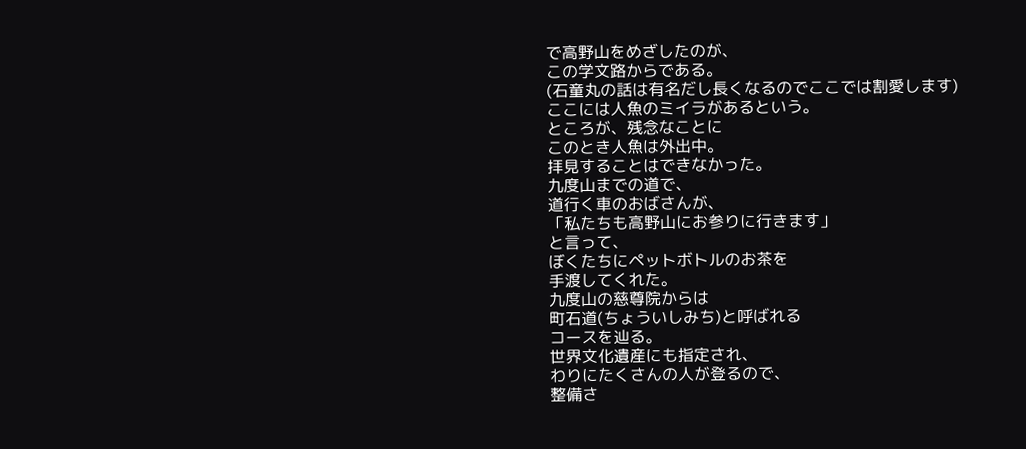で高野山をめざしたのが、
この学文路からである。
(石童丸の話は有名だし長くなるのでここでは割愛します)
ここには人魚のミイラがあるという。
ところが、残念なことに
このとき人魚は外出中。
拝見することはできなかった。
九度山までの道で、
道行く車のおばさんが、
「私たちも高野山にお参りに行きます」
と言って、
ぼくたちにペットボトルのお茶を
手渡してくれた。
九度山の慈尊院からは
町石道(ちょういしみち)と呼ばれる
コースを辿る。
世界文化遺産にも指定され、
わりにたくさんの人が登るので、
整備さ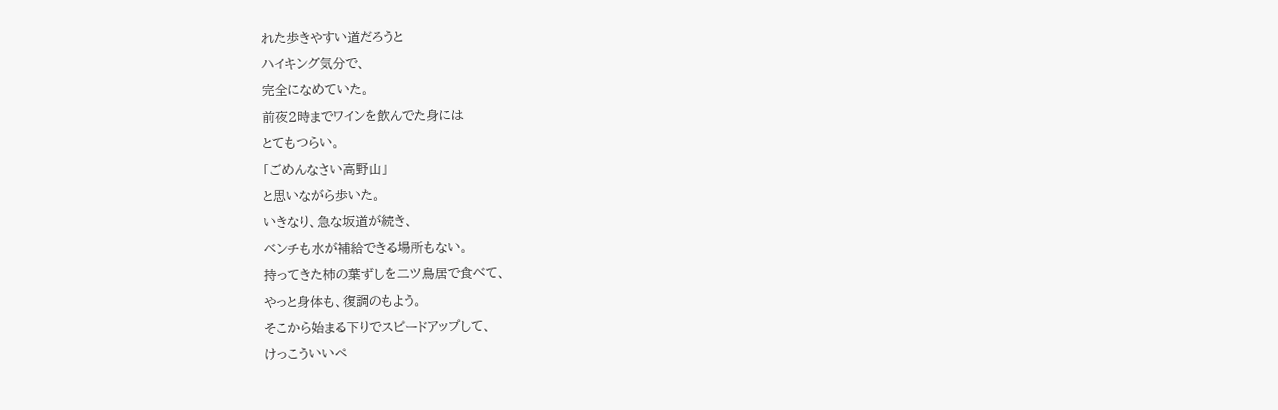れた歩きやすい道だろうと
ハイキング気分で、
完全になめていた。
前夜2時までワインを飲んでた身には
とてもつらい。
「ごめんなさい高野山」
と思いながら歩いた。
いきなり、急な坂道が続き、
ベンチも水が補給できる場所もない。
持ってきた柿の葉ずしを二ツ鳥居で食べて、
やっと身体も、復調のもよう。
そこから始まる下りでスピードアップして、
けっこういいペ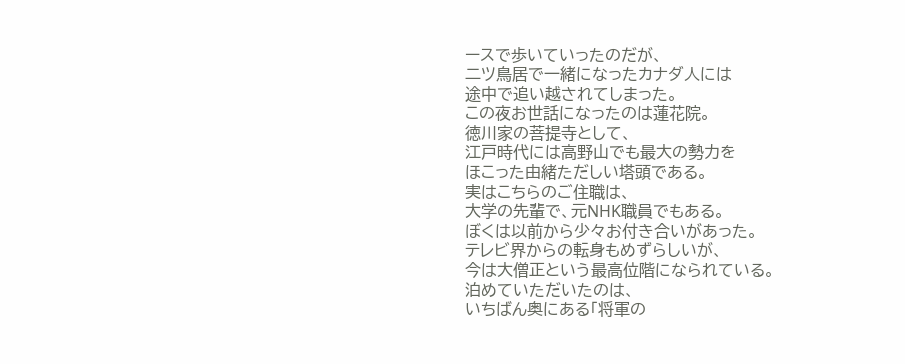ースで歩いていったのだが、
二ツ鳥居で一緒になったカナダ人には
途中で追い越されてしまった。
この夜お世話になったのは蓮花院。
徳川家の菩提寺として、
江戸時代には高野山でも最大の勢力を
ほこった由緒ただしい塔頭である。
実はこちらのご住職は、
大学の先輩で、元NHK職員でもある。
ぼくは以前から少々お付き合いがあった。
テレビ界からの転身もめずらしいが、
今は大僧正という最高位階になられている。
泊めていただいたのは、
いちばん奥にある「将軍の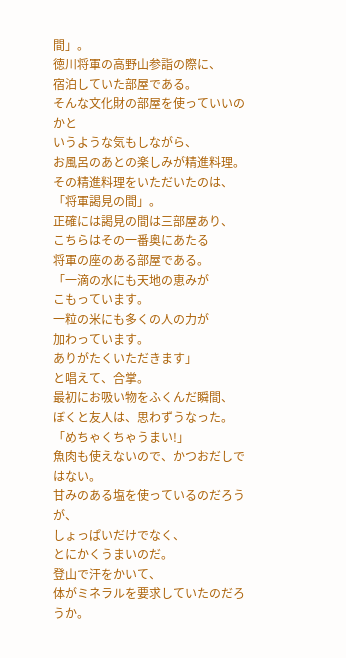間」。
徳川将軍の高野山参詣の際に、
宿泊していた部屋である。
そんな文化財の部屋を使っていいのかと
いうような気もしながら、
お風呂のあとの楽しみが精進料理。
その精進料理をいただいたのは、
「将軍謁見の間」。
正確には謁見の間は三部屋あり、
こちらはその一番奥にあたる
将軍の座のある部屋である。
「一滴の水にも天地の恵みが
こもっています。
一粒の米にも多くの人の力が
加わっています。
ありがたくいただきます」
と唱えて、合掌。
最初にお吸い物をふくんだ瞬間、
ぼくと友人は、思わずうなった。
「めちゃくちゃうまい!」
魚肉も使えないので、かつおだしではない。
甘みのある塩を使っているのだろうが、
しょっぱいだけでなく、
とにかくうまいのだ。
登山で汗をかいて、
体がミネラルを要求していたのだろうか。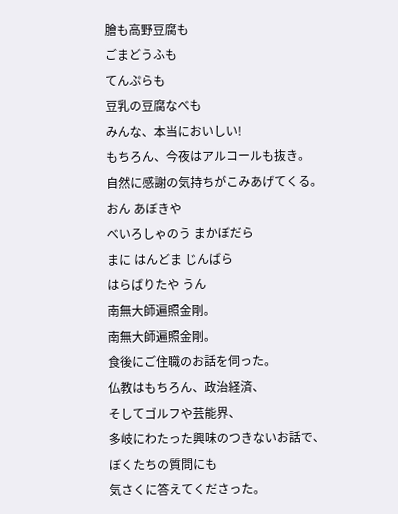膾も高野豆腐も
ごまどうふも
てんぷらも
豆乳の豆腐なべも
みんな、本当においしい!
もちろん、今夜はアルコールも抜き。
自然に感謝の気持ちがこみあげてくる。
おん あぼきや
べいろしゃのう まかぼだら
まに はんどま じんばら
はらばりたや うん
南無大師遍照金剛。
南無大師遍照金剛。
食後にご住職のお話を伺った。
仏教はもちろん、政治経済、
そしてゴルフや芸能界、
多岐にわたった興味のつきないお話で、
ぼくたちの質問にも
気さくに答えてくださった。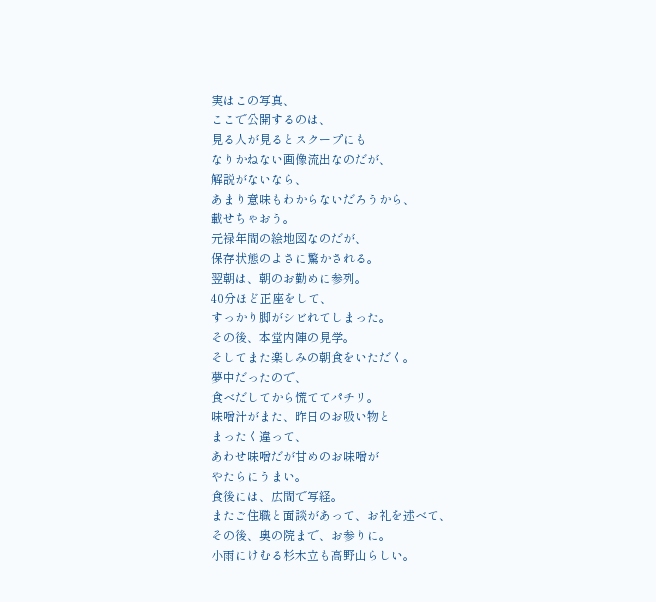実はこの写真、
ここで公開するのは、
見る人が見るとスクープにも
なりかねない画像流出なのだが、
解説がないなら、
あまり意味もわからないだろうから、
載せちゃおう。
元禄年間の絵地図なのだが、
保存状態のよさに驚かされる。
翌朝は、朝のお勤めに参列。
40分ほど正座をして、
すっかり脚がシビれてしまった。
その後、本堂内陣の見学。
そしてまた楽しみの朝食をいただく。
夢中だったので、
食べだしてから慌ててパチリ。
味噌汁がまた、昨日のお吸い物と
まったく違って、
あわせ味噌だが甘めのお味噌が
やたらにうまい。
食後には、広間で写経。
またご住職と面談があって、お礼を述べて、
その後、奥の院まで、お参りに。
小雨にけむる杉木立も高野山らしい。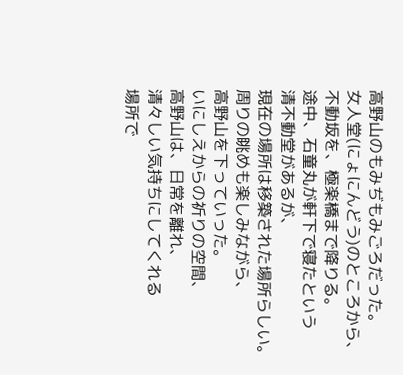高野山のもみぢもみごろだった。
女人堂(にょにんどう)のところから、
不動坂を、極楽橋まで降りる。
途中、石童丸が軒下で寝たという
清不動堂があるが、
現在の場所は移築された場所らしい。
周りの眺めも楽しみながら、
高野山を下っていった。
いにしえからの祈りの空間、
高野山は、日常を離れ、
清々しい気持ちにしてくれる
場所で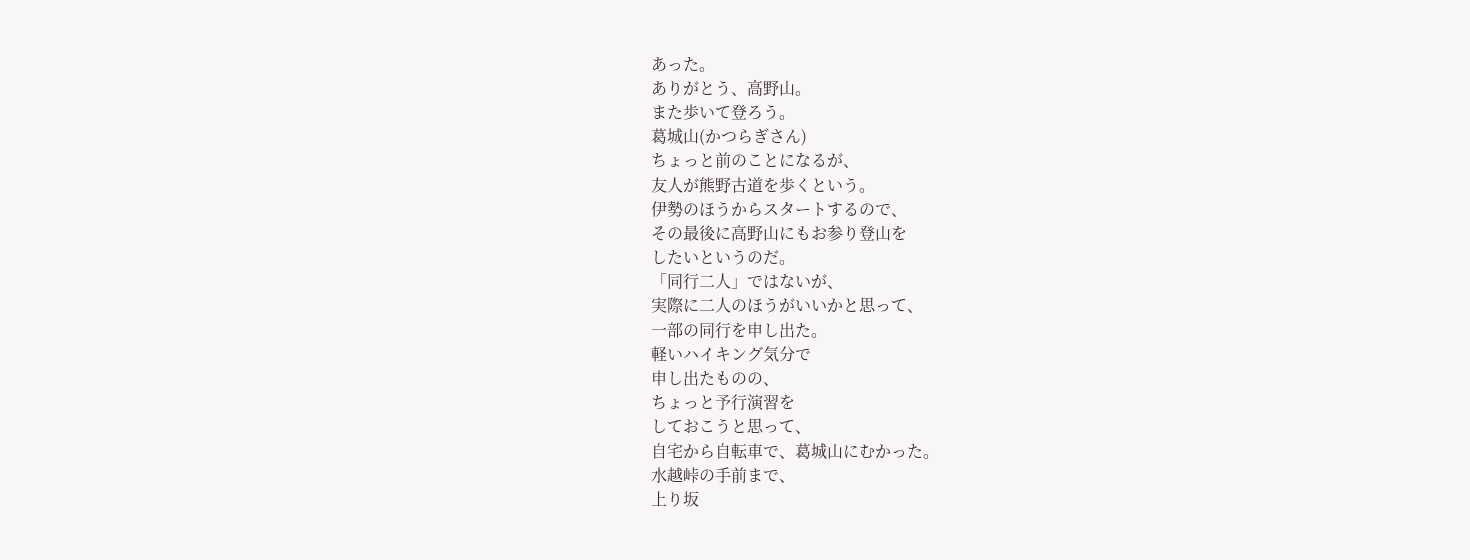あった。
ありがとう、高野山。
また歩いて登ろう。
葛城山(かつらぎさん)
ちょっと前のことになるが、
友人が熊野古道を歩くという。
伊勢のほうからスタートするので、
その最後に高野山にもお参り登山を
したいというのだ。
「同行二人」ではないが、
実際に二人のほうがいいかと思って、
一部の同行を申し出た。
軽いハイキング気分で
申し出たものの、
ちょっと予行演習を
しておこうと思って、
自宅から自転車で、葛城山にむかった。
水越峠の手前まで、
上り坂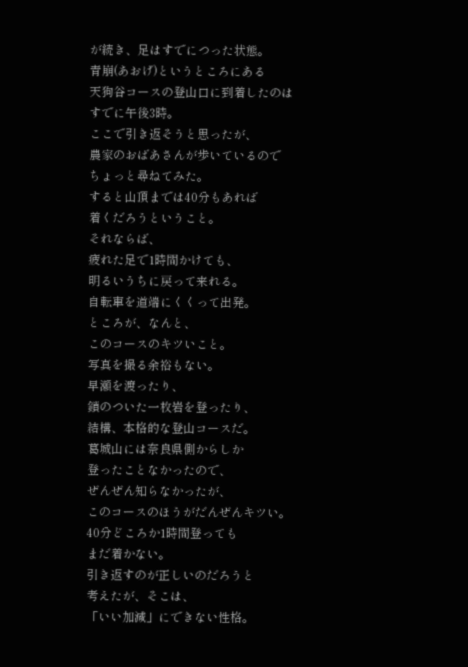が続き、足はすでにつった状態。
青崩(あおげ)というところにある
天狗谷コースの登山口に到着したのは
すでに午後3時。
ここで引き返そうと思ったが、
農家のおばあさんが歩いているので
ちょっと尋ねてみた。
すると山頂までは40分もあれば
着くだろうということ。
それならば、
疲れた足で1時間かけても、
明るいうちに戻って来れる。
自転車を道端にくくって出発。
ところが、なんと、
このコースのキツいこと。
写真を撮る余裕もない。
早瀬を渡ったり、
鎖のついた一枚岩を登ったり、
結構、本格的な登山コースだ。
葛城山には奈良県側からしか
登ったことなかったので、
ぜんぜん知らなかったが、
このコースのほうがだんぜんキツい。
40分どころか1時間登っても
まだ着かない。
引き返すのが正しいのだろうと
考えたが、そこは、
「いい加減」にできない性格。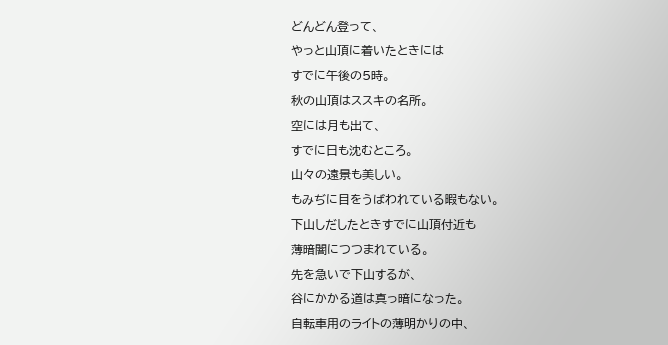どんどん登って、
やっと山頂に着いたときには
すでに午後の5時。
秋の山頂はススキの名所。
空には月も出て、
すでに日も沈むところ。
山々の遠景も美しい。
もみぢに目をうばわれている暇もない。
下山しだしたときすでに山頂付近も
薄暗闇につつまれている。
先を急いで下山するが、
谷にかかる道は真っ暗になった。
自転車用のライトの薄明かりの中、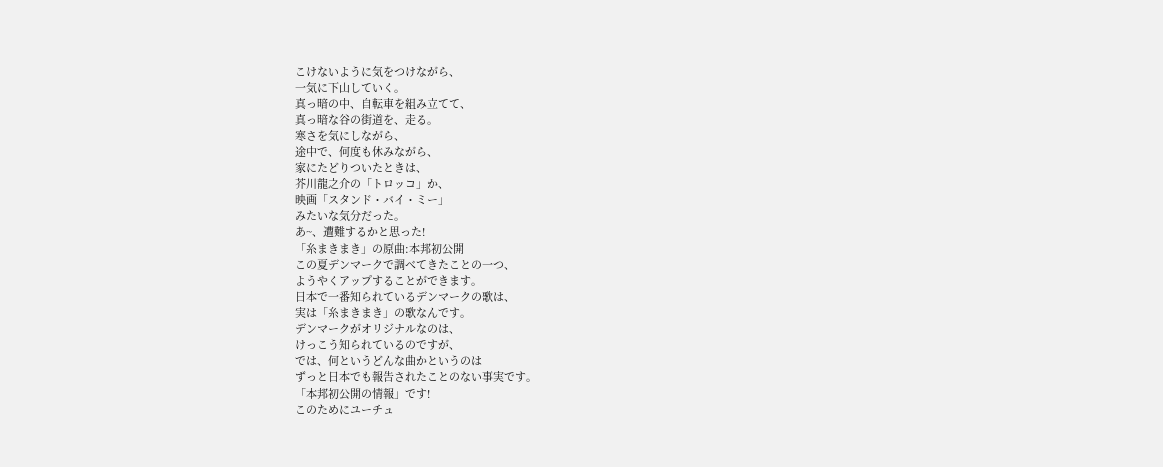こけないように気をつけながら、
一気に下山していく。
真っ暗の中、自転車を組み立てて、
真っ暗な谷の街道を、走る。
寒さを気にしながら、
途中で、何度も休みながら、
家にたどりついたときは、
芥川龍之介の「トロッコ」か、
映画「スタンド・バイ・ミー」
みたいな気分だった。
あ~、遭難するかと思った!
「糸まきまき」の原曲:本邦初公開
この夏デンマークで調べてきたことの一つ、
ようやくアップすることができます。
日本で一番知られているデンマークの歌は、
実は「糸まきまき」の歌なんです。
デンマークがオリジナルなのは、
けっこう知られているのですが、
では、何というどんな曲かというのは
ずっと日本でも報告されたことのない事実です。
「本邦初公開の情報」です!
このためにユーチュ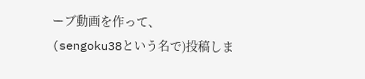ーブ動画を作って、
(sengoku38という名で)投稿しま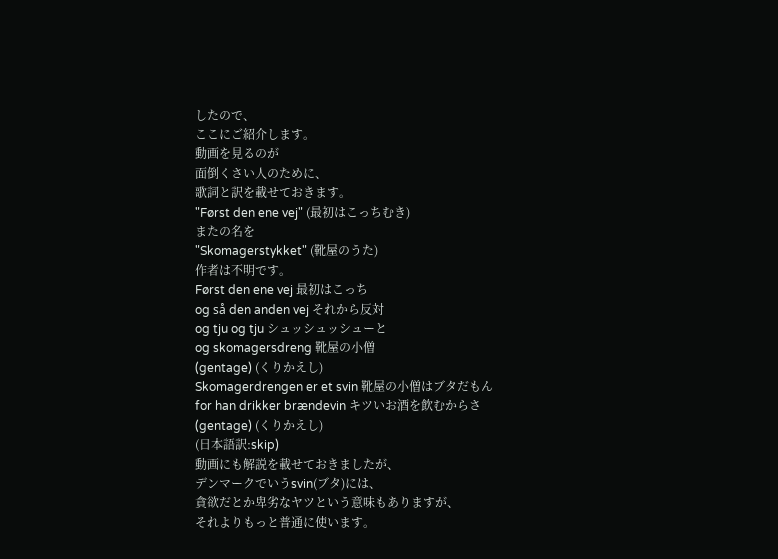したので、
ここにご紹介します。
動画を見るのが
面倒くさい人のために、
歌詞と訳を載せておきます。
"Først den ene vej" (最初はこっちむき)
またの名を
"Skomagerstykket" (靴屋のうた)
作者は不明です。
Først den ene vej 最初はこっち
og så den anden vej それから反対
og tju og tju シュッシュッシューと
og skomagersdreng 靴屋の小僧
(gentage) (くりかえし)
Skomagerdrengen er et svin 靴屋の小僧はブタだもん
for han drikker brændevin キツいお酒を飲むからさ
(gentage) (くりかえし)
(日本語訳:skip)
動画にも解説を載せておきましたが、
デンマークでいうsvin(ブタ)には、
貪欲だとか卑劣なヤツという意味もありますが、
それよりもっと普通に使います。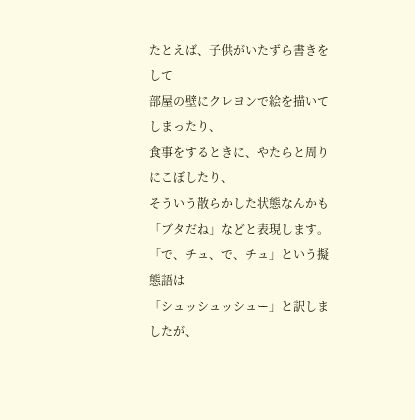たとえば、子供がいたずら書きをして
部屋の壁にクレヨンで絵を描いてしまったり、
食事をするときに、やたらと周りにこぼしたり、
そういう散らかした状態なんかも
「ブタだね」などと表現します。
「で、チュ、で、チュ」という擬態語は
「シュッシュッシュー」と訳しましたが、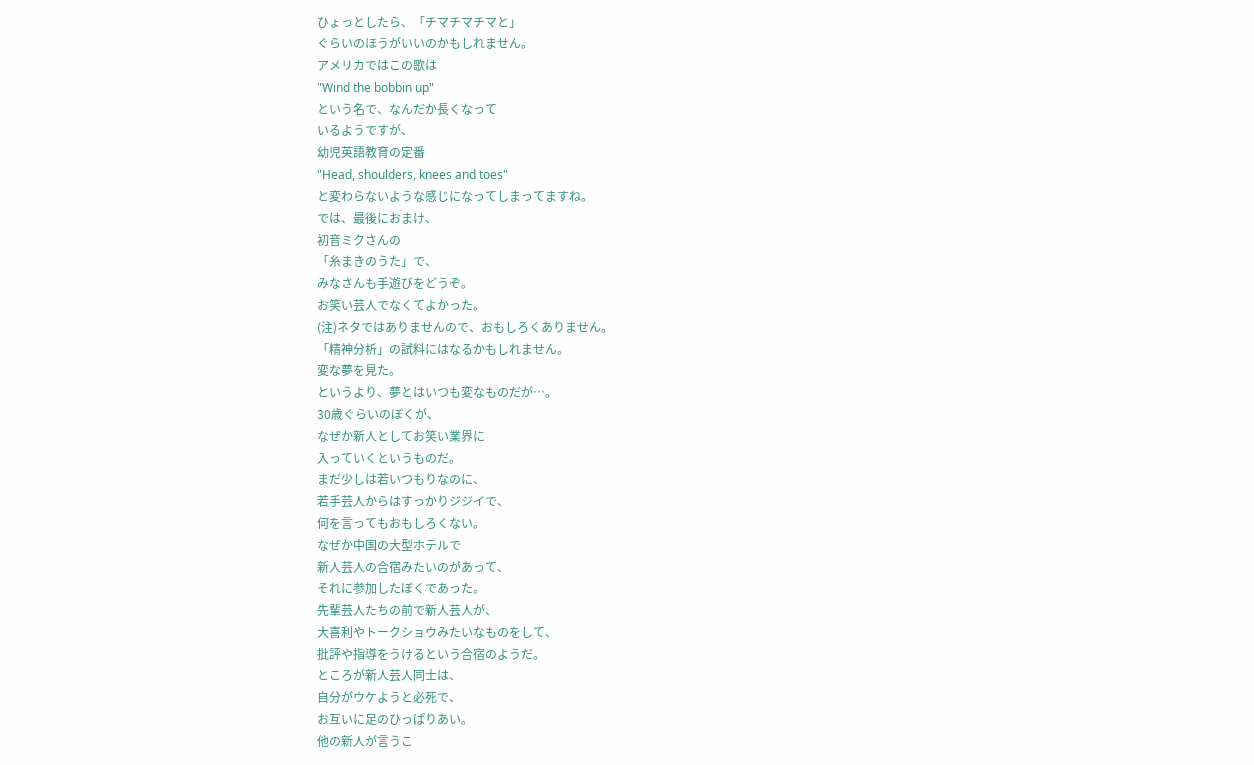ひょっとしたら、「チマチマチマと」
ぐらいのほうがいいのかもしれません。
アメリカではこの歌は
"Wind the bobbin up"
という名で、なんだか長くなって
いるようですが、
幼児英語教育の定番
"Head, shoulders, knees and toes"
と変わらないような感じになってしまってますね。
では、最後におまけ、
初音ミクさんの
「糸まきのうた」で、
みなさんも手遊びをどうぞ。
お笑い芸人でなくてよかった。
(注)ネタではありませんので、おもしろくありません。
「精神分析」の試料にはなるかもしれません。
変な夢を見た。
というより、夢とはいつも変なものだが…。
30歳ぐらいのぼくが、
なぜか新人としてお笑い業界に
入っていくというものだ。
まだ少しは若いつもりなのに、
若手芸人からはすっかりジジイで、
何を言ってもおもしろくない。
なぜか中国の大型ホテルで
新人芸人の合宿みたいのがあって、
それに参加したぼくであった。
先輩芸人たちの前で新人芸人が、
大喜利やトークショウみたいなものをして、
批評や指導をうけるという合宿のようだ。
ところが新人芸人同士は、
自分がウケようと必死で、
お互いに足のひっぱりあい。
他の新人が言うこ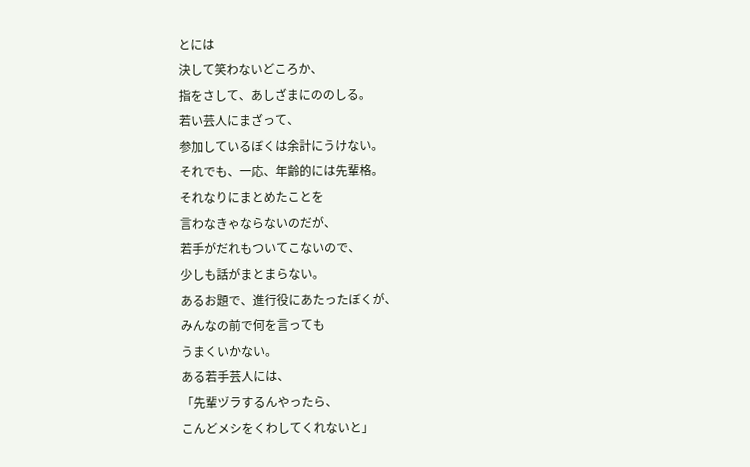とには
決して笑わないどころか、
指をさして、あしざまにののしる。
若い芸人にまざって、
参加しているぼくは余計にうけない。
それでも、一応、年齢的には先輩格。
それなりにまとめたことを
言わなきゃならないのだが、
若手がだれもついてこないので、
少しも話がまとまらない。
あるお題で、進行役にあたったぼくが、
みんなの前で何を言っても
うまくいかない。
ある若手芸人には、
「先輩ヅラするんやったら、
こんどメシをくわしてくれないと」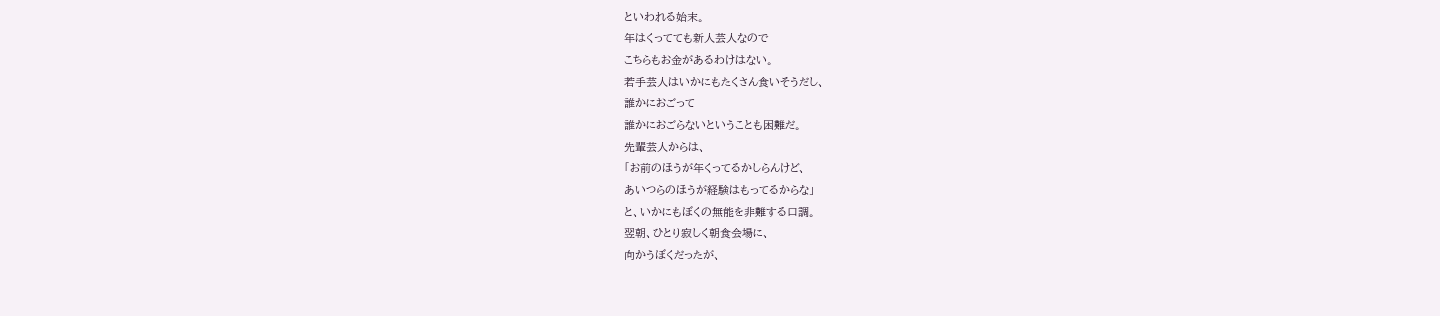といわれる始末。
年はくってても新人芸人なので
こちらもお金があるわけはない。
若手芸人はいかにもたくさん食いそうだし、
誰かにおごって
誰かにおごらないということも困難だ。
先輩芸人からは、
「お前のほうが年くってるかしらんけど、
あいつらのほうが経験はもってるからな」
と、いかにもぼくの無能を非難する口調。
翌朝、ひとり寂しく朝食会場に、
向かうぼくだったが、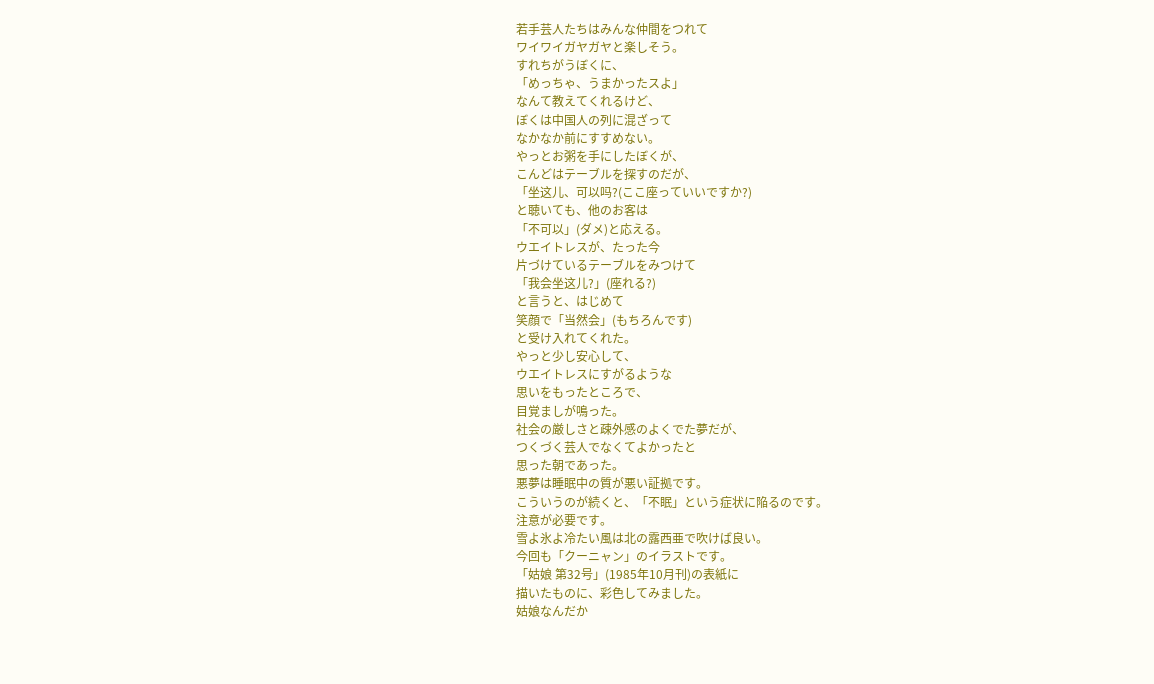若手芸人たちはみんな仲間をつれて
ワイワイガヤガヤと楽しそう。
すれちがうぼくに、
「めっちゃ、うまかったスよ」
なんて教えてくれるけど、
ぼくは中国人の列に混ざって
なかなか前にすすめない。
やっとお粥を手にしたぼくが、
こんどはテーブルを探すのだが、
「坐这儿、可以吗?(ここ座っていいですか?)
と聴いても、他のお客は
「不可以」(ダメ)と応える。
ウエイトレスが、たった今
片づけているテーブルをみつけて
「我会坐这儿?」(座れる?)
と言うと、はじめて
笑顔で「当然会」(もちろんです)
と受け入れてくれた。
やっと少し安心して、
ウエイトレスにすがるような
思いをもったところで、
目覚ましが鳴った。
社会の厳しさと疎外感のよくでた夢だが、
つくづく芸人でなくてよかったと
思った朝であった。
悪夢は睡眠中の質が悪い証拠です。
こういうのが続くと、「不眠」という症状に陥るのです。
注意が必要です。
雪よ氷よ冷たい風は北の露西亜で吹けば良い。
今回も「クーニャン」のイラストです。
「姑娘 第32号」(1985年10月刊)の表紙に
描いたものに、彩色してみました。
姑娘なんだか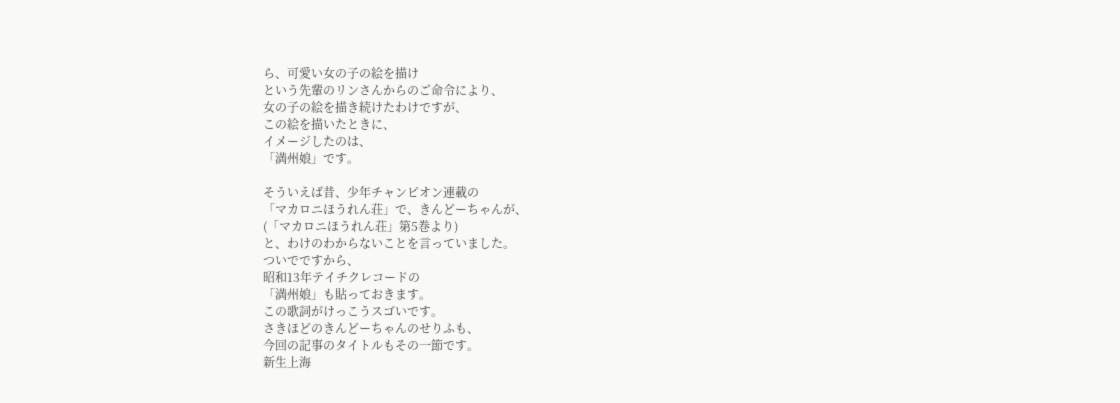ら、可愛い女の子の絵を描け
という先輩のリンさんからのご命令により、
女の子の絵を描き続けたわけですが、
この絵を描いたときに、
イメージしたのは、
「満州娘」です。

そういえば昔、少年チャンピオン連載の
「マカロニほうれん荘」で、きんどーちゃんが、
(「マカロニほうれん荘」第5巻より)
と、わけのわからないことを言っていました。
ついでですから、
昭和13年テイチクレコードの
「満州娘」も貼っておきます。
この歌詞がけっこうスゴいです。
さきほどのきんどーちゃんのせりふも、
今回の記事のタイトルもその一節です。
新生上海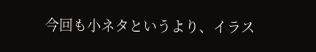今回も小ネタというより、イラス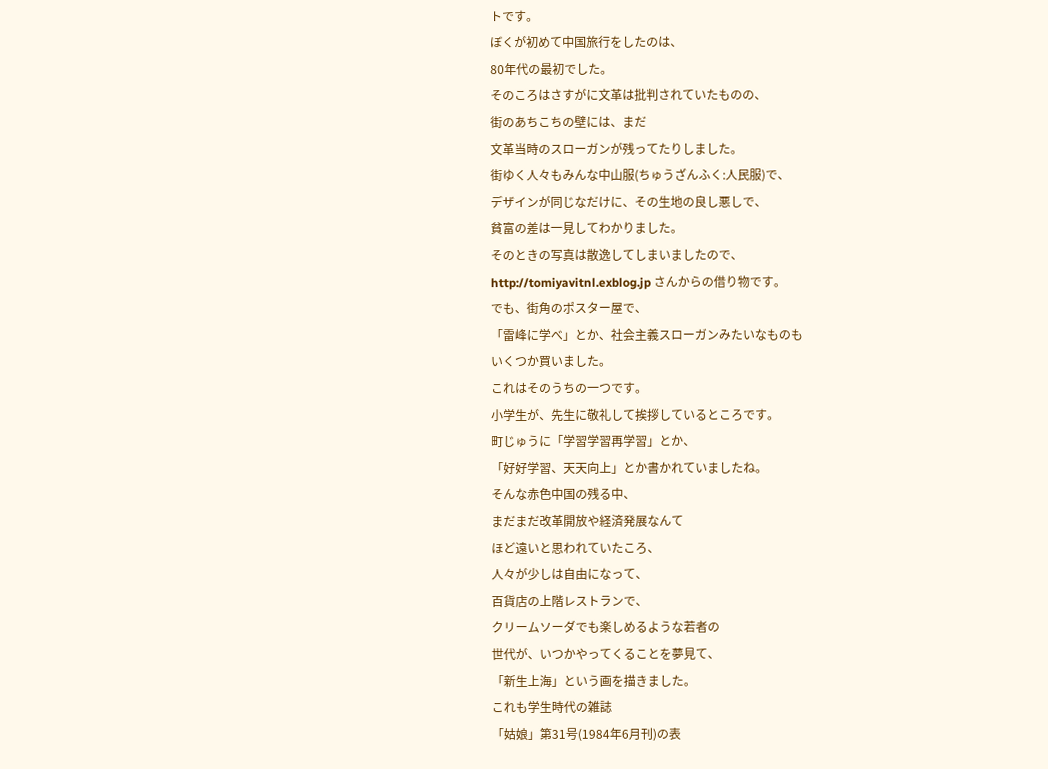トです。
ぼくが初めて中国旅行をしたのは、
80年代の最初でした。
そのころはさすがに文革は批判されていたものの、
街のあちこちの壁には、まだ
文革当時のスローガンが残ってたりしました。
街ゆく人々もみんな中山服(ちゅうざんふく:人民服)で、
デザインが同じなだけに、その生地の良し悪しで、
貧富の差は一見してわかりました。
そのときの写真は散逸してしまいましたので、
http://tomiyavitnl.exblog.jp さんからの借り物です。
でも、街角のポスター屋で、
「雷峰に学べ」とか、社会主義スローガンみたいなものも
いくつか買いました。
これはそのうちの一つです。
小学生が、先生に敬礼して挨拶しているところです。
町じゅうに「学習学習再学習」とか、
「好好学習、天天向上」とか書かれていましたね。
そんな赤色中国の残る中、
まだまだ改革開放や経済発展なんて
ほど遠いと思われていたころ、
人々が少しは自由になって、
百貨店の上階レストランで、
クリームソーダでも楽しめるような若者の
世代が、いつかやってくることを夢見て、
「新生上海」という画を描きました。
これも学生時代の雑誌
「姑娘」第31号(1984年6月刊)の表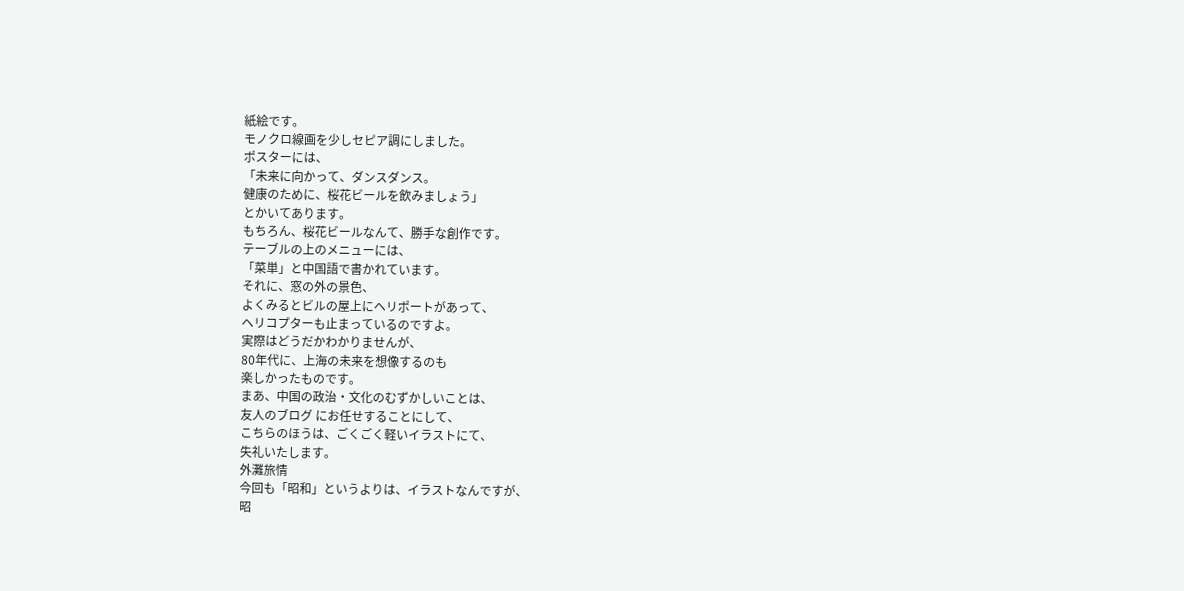紙絵です。
モノクロ線画を少しセピア調にしました。
ポスターには、
「未来に向かって、ダンスダンス。
健康のために、桜花ビールを飲みましょう」
とかいてあります。
もちろん、桜花ビールなんて、勝手な創作です。
テーブルの上のメニューには、
「菜単」と中国語で書かれています。
それに、窓の外の景色、
よくみるとビルの屋上にヘリポートがあって、
ヘリコプターも止まっているのですよ。
実際はどうだかわかりませんが、
80年代に、上海の未来を想像するのも
楽しかったものです。
まあ、中国の政治・文化のむずかしいことは、
友人のブログ にお任せすることにして、
こちらのほうは、ごくごく軽いイラストにて、
失礼いたします。
外灘旅情
今回も「昭和」というよりは、イラストなんですが、
昭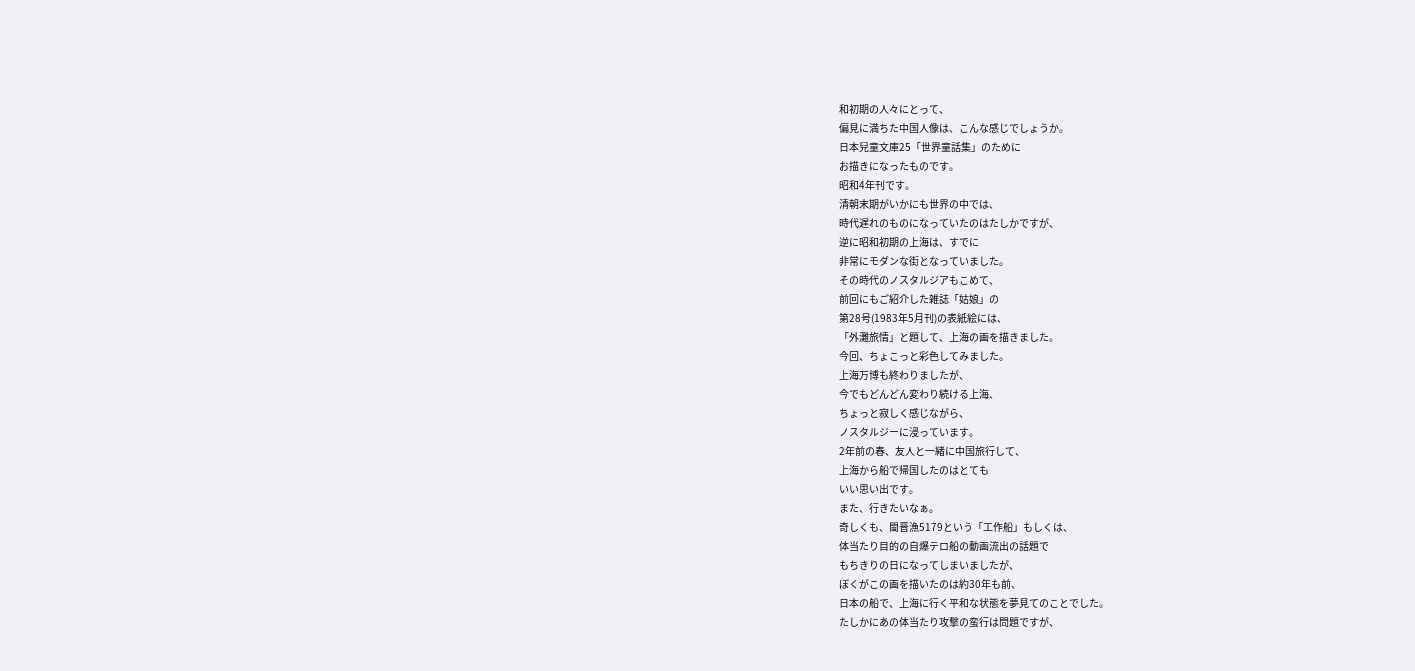和初期の人々にとって、
偏見に満ちた中国人像は、こんな感じでしょうか。
日本兒童文庫25「世界童話集」のために
お描きになったものです。
昭和4年刊です。
清朝末期がいかにも世界の中では、
時代遅れのものになっていたのはたしかですが、
逆に昭和初期の上海は、すでに
非常にモダンな街となっていました。
その時代のノスタルジアもこめて、
前回にもご紹介した雑誌「姑娘」の
第28号(1983年5月刊)の表紙絵には、
「外灘旅情」と題して、上海の画を描きました。
今回、ちょこっと彩色してみました。
上海万博も終わりましたが、
今でもどんどん変わり続ける上海、
ちょっと寂しく感じながら、
ノスタルジーに浸っています。
2年前の春、友人と一緒に中国旅行して、
上海から船で帰国したのはとても
いい思い出です。
また、行きたいなぁ。
奇しくも、閩晋漁5179という「工作船」もしくは、
体当たり目的の自爆テロ船の動画流出の話題で
もちきりの日になってしまいましたが、
ぼくがこの画を描いたのは約30年も前、
日本の船で、上海に行く平和な状態を夢見てのことでした。
たしかにあの体当たり攻撃の蛮行は問題ですが、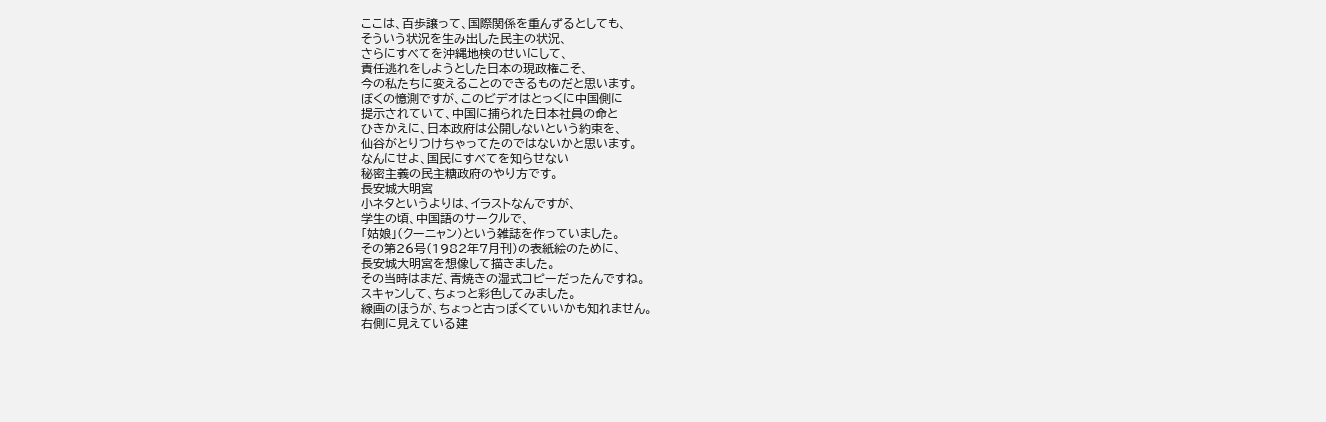ここは、百歩譲って、国際関係を重んずるとしても、
そういう状況を生み出した民主の状況、
さらにすべてを沖縄地検のせいにして、
責任逃れをしようとした日本の現政権こそ、
今の私たちに変えることのできるものだと思います。
ぼくの憶測ですが、このビデオはとっくに中国側に
提示されていて、中国に捕られた日本社員の命と
ひきかえに、日本政府は公開しないという約束を、
仙谷がとりつけちゃってたのではないかと思います。
なんにせよ、国民にすべてを知らせない
秘密主義の民主糖政府のやり方です。
長安城大明宮
小ネタというよりは、イラストなんですが、
学生の頃、中国語のサークルで、
「姑娘」(クーニャン)という雑誌を作っていました。
その第26号(1982年7月刊)の表紙絵のために、
長安城大明宮を想像して描きました。
その当時はまだ、青焼きの湿式コピーだったんですね。
スキャンして、ちょっと彩色してみました。
線画のほうが、ちょっと古っぽくていいかも知れません。
右側に見えている建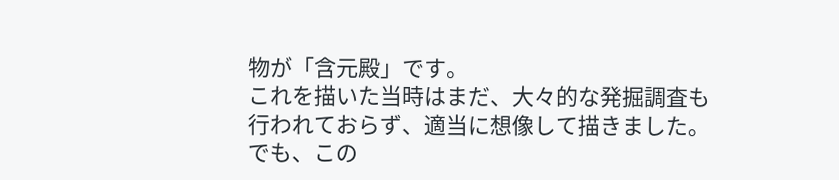物が「含元殿」です。
これを描いた当時はまだ、大々的な発掘調査も
行われておらず、適当に想像して描きました。
でも、この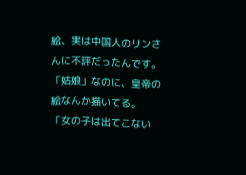絵、実は中国人のリンさんに不評だったんです。
「姑娘」なのに、皇帝の絵なんか描いてる。
「女の子は出てこない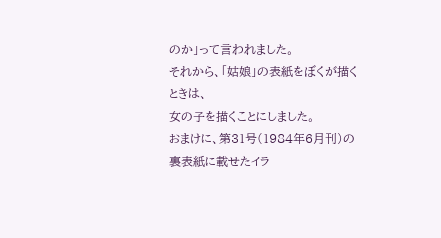のか」って言われました。
それから、「姑娘」の表紙をぼくが描くときは、
女の子を描くことにしました。
おまけに、第31号(1984年6月刊)の
裏表紙に載せたイラ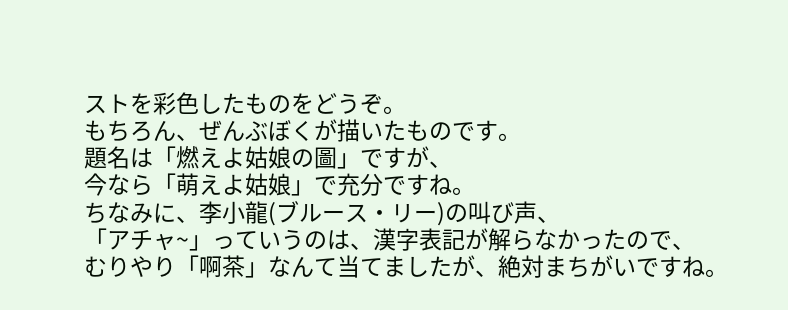ストを彩色したものをどうぞ。
もちろん、ぜんぶぼくが描いたものです。
題名は「燃えよ姑娘の圖」ですが、
今なら「萌えよ姑娘」で充分ですね。
ちなみに、李小龍(ブルース・リー)の叫び声、
「アチャ~」っていうのは、漢字表記が解らなかったので、
むりやり「啊茶」なんて当てましたが、絶対まちがいですね。